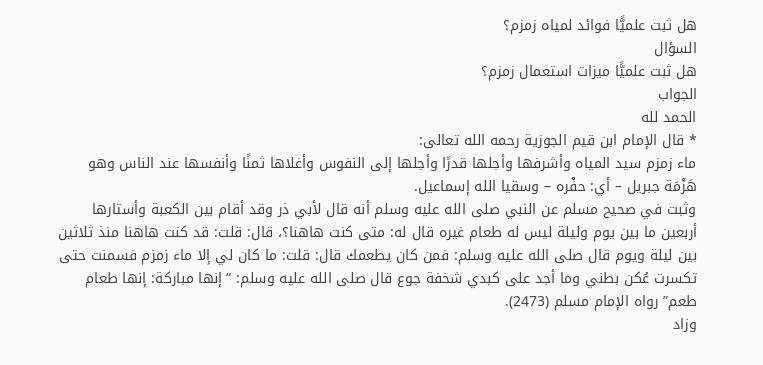هل ثبت علميًّا فوائد لمياه زمزم؟
السؤال
هل ثبت علميًّا ميزات استعمال زمزم؟
الجواب
الحمد لله
* قال الإمام ابن قيم الجوزية رحمه الله تعالى:
ماء زمزم سيد المياه وأشرفها وأجلها قدرًا وأجلها إلى النفوس وأغلاها ثمنًا وأنفسها عند الناس وهو هَزْمَة جبريل – أي: حفْره – وسقيا الله إسماعيل.
وثبت في صحيح مسلم عن النبي صلى الله عليه وسلم أنه قال لأبي ذر وقد أقام بين الكعبة وأستارها أربعين ما بين يوم وليلة ليس له طعام غيره قال له: متى كنت هاهنا؟، قال: قلت: قد كنت هاهنا منذ ثلاثين بين ليلة ويوم قال صلى الله عليه وسلم: فمن كان يطعمك قال: قلت: ما كان لي إلا ماء زمزم فسمنت حتى تكسرت عُكن بطني وما أجد على كبدي شخفة جوع قال صلى الله عليه وسلم: “إنها مباركة: إنها طعام طعم” رواه الإمام مسلم (2473).
وزاد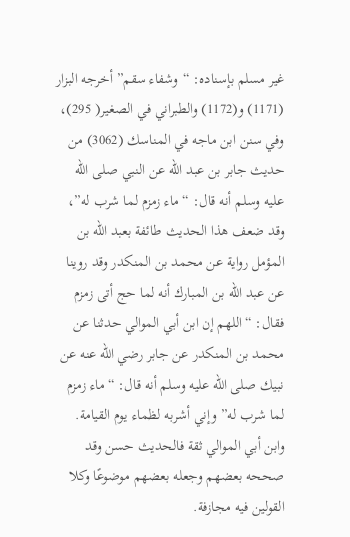غير مسلم بإسناده: “وشفاء سقم” أخرجه البزار (1171) و(1172) والطبراني في الصغير( 295)، وفي سنن ابن ماجه في المناسك (3062) من حديث جابر بن عبد الله عن النبي صلى الله عليه وسلم أنه قال: “ماء زمزم لما شرب له”، وقد ضعف هذا الحديث طائفة بعبد الله بن المؤمل رواية عن محمد بن المنكدر وقد روينا عن عبد الله بن المبارك أنه لما حج أتى زمزم فقال: “اللهم إن ابن أبي الموالي حدثنا عن محمد بن المنكدر عن جابر رضي الله عنه عن نبيك صلى الله عليه وسلم أنه قال: “ماء زمزم لما شرب له” وإني أشربه لظماء يوم القيامة.
وابن أبي الموالي ثقة فالحديث حسن وقد صححه بعضهم وجعله بعضهم موضوعًا وكلا القولين فيه مجازفة.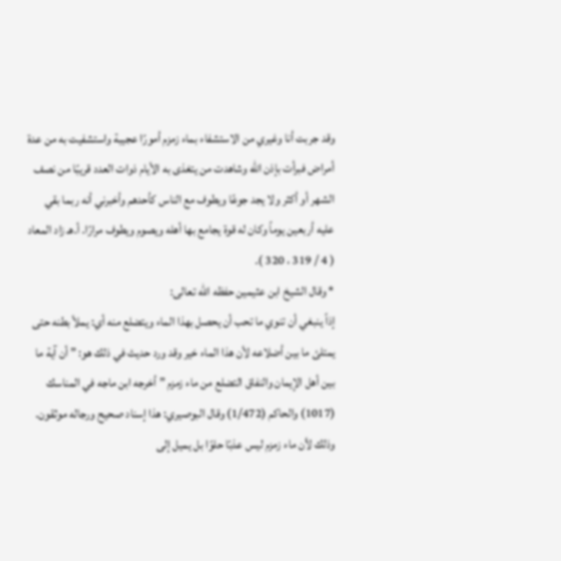وقد جربت أنا وغيري من الاستشفاء بماء زمزم أمورًا عجيبة واستشفيت به من عدة أمراض فبرأت بإذن الله وشاهدت من يتغذى به الأيام ذوات العدد قريبًا من نصف الشهر أو أكثر ولا يجد جوعًا ويطوف مع الناس كأحدهم وأخبرني أنه ربما بقي عليه أربعين يوماً وكان له قوة يجامع بها أهله ويصوم ويطوف مرارًا. أ.هـ زاد المعاد ( 4 / 319 ، 320 ).
* وقال الشيخ ابن عثيمين حفظه الله تعالى:
إذاً ينبغي أن تنوي ما تحب أن يحصل بهذا الماء ويتضلع منه أي: يملأ بطنه حتى يمتلئ ما بين أضلاعه لأن هذا الماء خير وقد ورد حديث في ذلك هو: ” أن آية ما بين أهل الإيمان والنفاق التضلع من ماء زمزم ” أخرجه ابن ماجه في المناسك (1017) والحاكم (1/472) وقال البوصيري: هذا إسناد صحيح ورجاله موثقون.
وذلك لأن ماء زمزم ليس عذبًا حلوًا بل يميل إلى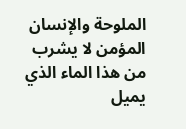الملوحة والإنسان المؤمن لا يشرب من هذا الماء الذي يميل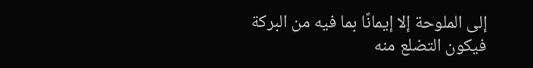إلى الملوحة إلا إيمانًا بما فيه من البركة فيكون التضلع منه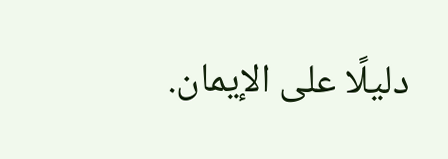دليلًا على الإيمان.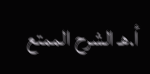أ.هـ الشرح الممتع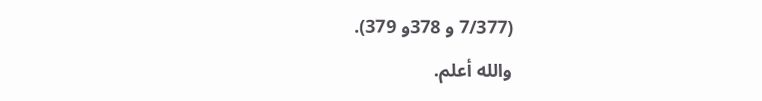(7/377 و 378و 379).
والله أعلم.